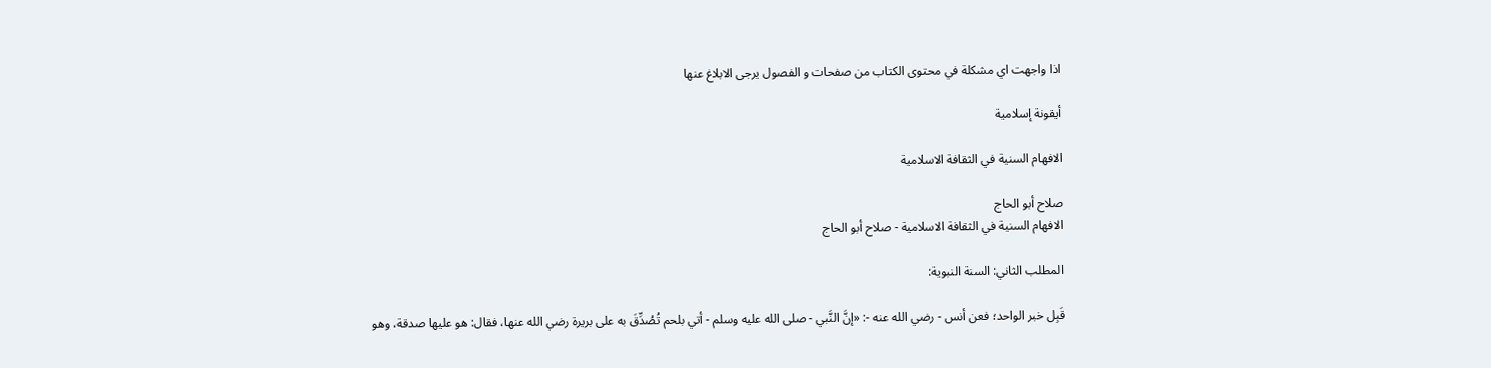اذا واجهت اي مشكلة في محتوى الكتاب من صفحات و الفصول يرجى الابلاغ عنها

أيقونة إسلامية

الافهام السنية في الثقافة الاسلامية

صلاح أبو الحاج
الافهام السنية في الثقافة الاسلامية - صلاح أبو الحاج

المطلب الثاني: السنة النبوية:

قَبِل خبر الواحد؛ فعن أنس - رضي الله عنه -: «إنَّ النَّبي - صلى الله عليه وسلم - أتي بلحم تُصُدِّقَ به على بريرة رضي الله عنها، فقال: هو عليها صدقة، وهو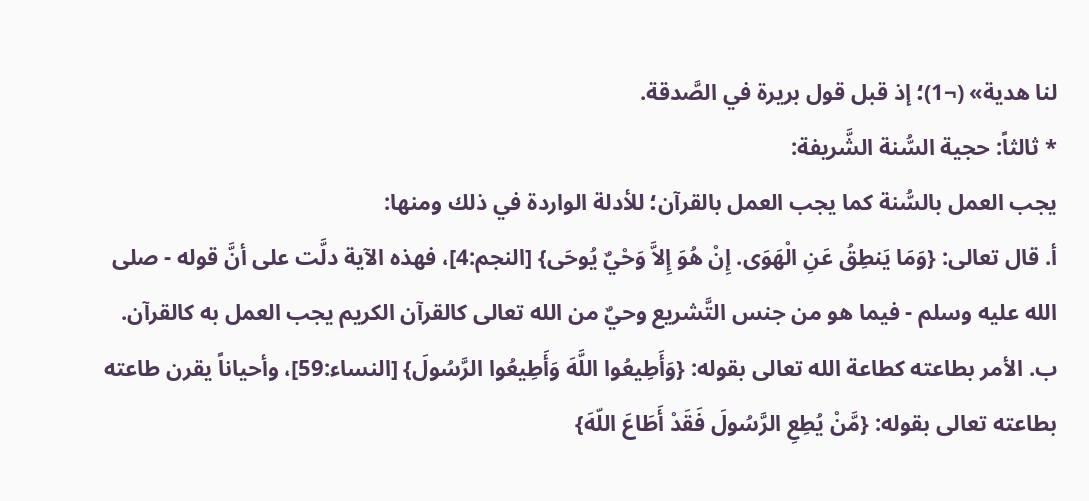لنا هدية» (¬1)؛ إذ قبل قول بريرة في الصَّدقة.
* ثالثاً: حجية السُّنة الشَّريفة:
يجب العمل بالسُّنة كما يجب العمل بالقرآن؛ للأدلة الواردة في ذلك ومنها:
أ. قال تعالى: {وَمَا يَنطِقُ عَنِ الْهَوَى. إِنْ هُوَ إِلاَّ وَحْيٌ يُوحَى} [النجم:4]، فهذه الآية دلَّت على أنَّ قوله - صلى الله عليه وسلم - فيما هو من جنس التَّشريع وحيٌ من الله تعالى كالقرآن الكريم يجب العمل به كالقرآن.
ب. الأمر بطاعته كطاعة الله تعالى بقوله: {وَأَطِيعُوا اللَّهَ وَأَطِيعُوا الرَّسُولَ} [النساء:59]، وأحياناً يقرن طاعته بطاعته تعالى بقوله: {مَّنْ يُطِعِ الرَّسُولَ فَقَدْ أَطَاعَ اللّهَ}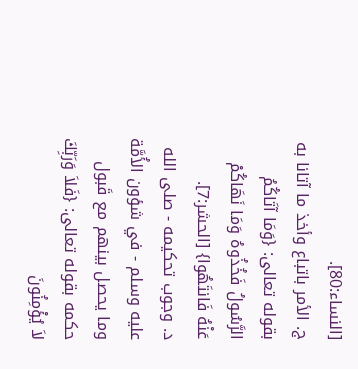[النساء:80].
ج. الأمر باتباع وأخذ ما آتانا به بقوله تعالى: {وَمَا آتَاكُمُ الرَّسُولُ فَخُذُوهُ وَمَا نَهَاكُمْ عَنْهُ فَانتَهُوا} [الحشر:7].
د. وجوب تحكيمه - صلى الله عليه وسلم - في شؤون الأُمَّة وما يحصل بينهم مع قَبول حكمه بقوله تعالى: {فَلاَ وَرَبِّكَ لاَ يُؤْمِنُونَ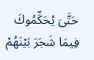حَتَّىَ يُحَكِّمُوكَ فِيمَا شَجَرَ بَيْنَهُمْ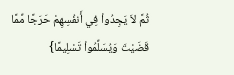ثُمَّ لاَ يَجِدُواْ فِي أَنفُسِهِمْ حَرَجًا مِّمَّا قَضَيْتَ وَيُسَلِّمُواْ تَسْلِيمًا}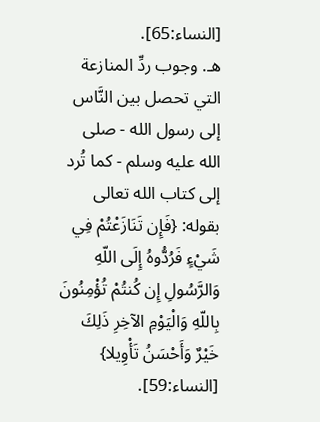[النساء:65].
هـ. وجوب ردِّ المنازعة التي تحصل بين النَّاس إلى رسول الله - صلى الله عليه وسلم - كما تُرد إلى كتاب الله تعالى بقوله: {فَإِن تَنَازَعْتُمْ فِي شَيْءٍ فَرُدُّوهُ إِلَى اللّهِ وَالرَّسُولِ إِن كُنتُمْ تُؤْمِنُونَ بِاللّهِ وَالْيَوْمِ الآخِرِ ذَلِكَ خَيْرٌ وَأَحْسَنُ تَأْوِيلا} [النساء:59].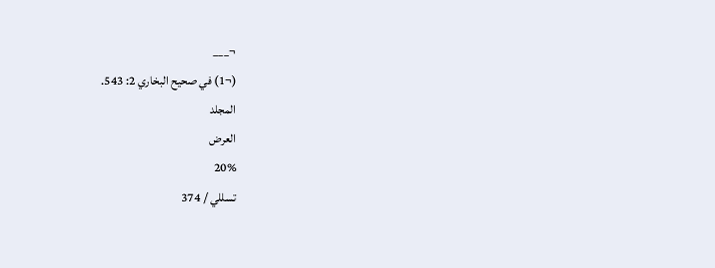¬___
(¬1) في صحيح البخاري 2: 543.
المجلد
العرض
20%
تسللي / 374